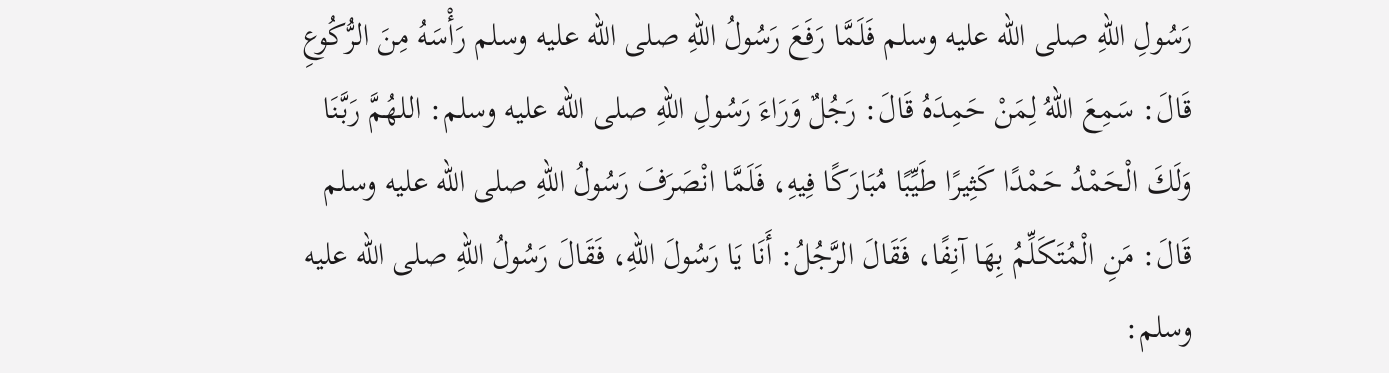رَسُولِ اللهِ صلى الله عليه وسلم فَلَمَّا رَفَعَ رَسُولُ اللهِ صلى الله عليه وسلم رَأْسَهُ مِنَ الرُّكُوعِ قَالَ: سَمِعَ اللهُ لِمَنْ حَمِدَهُ قَالَ: رَجُلٌ وَرَاءَ رَسُولِ اللهِ صلى الله عليه وسلم: اللهُمَّ رَبَّنَا وَلَكَ الْحَمْدُ حَمْدًا كَثِيرًا طَيِّبًا مُبَارَكًا فِيهِ، فَلَمَّا انْصَرَفَ رَسُولُ اللهِ صلى الله عليه وسلم قَالَ: مَنِ الْمُتَكَلِّمُ بِهَا آنِفًا، فَقَالَ الرَّجُلُ: أَنَا يَا رَسُولَ اللهِ، فَقَالَ رَسُولُ اللهِ صلى الله عليه وسلم: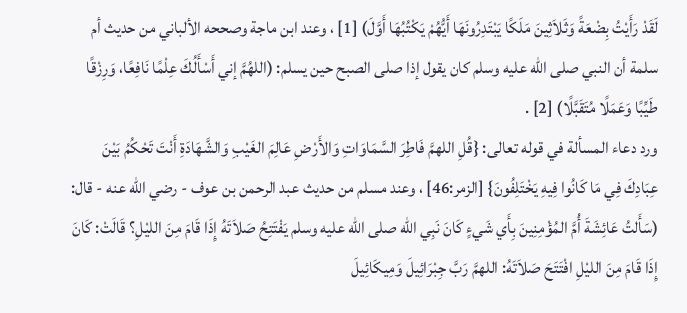لَقَدْ رَأَيْتُ بِضْعَةً وَثَلاَثِينَ مَلَكًا يَبْتَدِرُونَهَا أَيُّهُمْ يَكْتُبُهَا أَوَّلَ) [1] ، وعند ابن ماجة وصححه الألباني من حديث أم سلمة أن النبي صلى الله عليه وسلم كان يقول إذا صلى الصبح حين يسلم: (اللهُمَّ إني أَسْأَلُكَ عِلْمًا نَافِعًا، وَرِزْقًا طَيِّبًا وَعَمَلًا مُتَقَبَّلًا) [2] .
ورد دعاء المسألة في قوله تعالى: {قُلِ اللهمَّ فَاطِرَ السَّمَاوَاتِ وَالأَرْضِ عَالِمَ الغَيْبِ وَالشَّهَادَةِ أَنْتَ تَحْكُمُ بَيْنَ عِبَادِكَ فِي مَا كَانُوا فِيهِ يَخْتَلِفُونَ} [الزمر:46] ، وعند مسلم من حديث عبد الرحمن بن عوف - رضي الله عنه - قال: (سَأَلتُ عَائِشَةَ أُمَّ المُؤْمِنِينَ بِأَي شَيءٍ كَانَ نَبِي الله صلى الله عليه وسلم يَفْتَتِحُ صَلاَتَهُ إِذَا قَامَ مِنَ الليْلِ؟ قَالَتْ: كَانَ إِذَا قَامَ مِنَ الليْلِ افْتَتَحَ صَلاَتَهُ: اللهمَّ رَبَّ جِبْرَائِيلَ وَمِيكَائِيلَ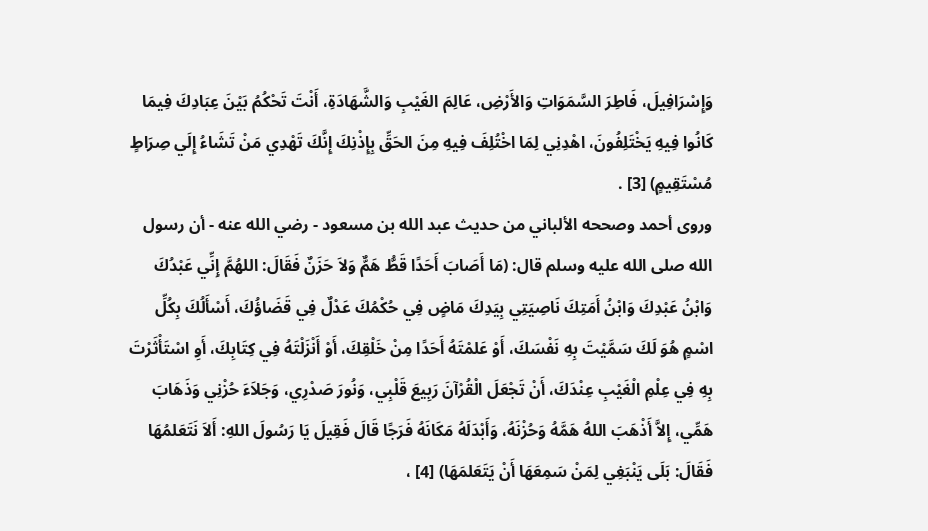وَإِسْرَافِيلَ، فَاطِرَ السَّمَوَاتِ وَالأَرْضِ، عَالِمَ الغَيْبِ وَالشَّهَادَةِ، أَنْتَ تَحْكُمُ بَيْنَ عِبَادِكَ فِيمَا كَانُوا فِيهِ يَخْتَلِفُونَ، اهْدِنِي لِمَا اخْتُلِفَ فِيهِ مِنَ الحَقِّ بِإِذْنِكَ إِنَّكَ تَهْدِي مَنْ تَشَاءُ إِلَي صِرَاطٍ مُسْتَقِيمٍ) [3] .
وروى أحمد وصححه الألباني من حديث عبد الله بن مسعود - رضي الله عنه - أن رسول الله صلى الله عليه وسلم قال: (مَا أَصَابَ أَحَدًا قَطُّ هَمٌّ وَلاَ حَزَنٌ فَقَالَ: اللهُمَّ إِنِّي عَبْدُكَ وَابْنُ عَبْدِكَ وَابْنُ أَمَتِكَ نَاصِيَتِي بِيَدِكَ مَاضٍ فِي حُكْمُكَ عَدْلٌ فِي قَضَاؤُكَ، أَسْأَلُكَ بِكُلِّ اسْمٍ هُوَ لَكَ سَمَّيْتَ بِهِ نَفْسَكَ، أَوْ عَلمْتَهُ أَحَدًا مِنْ خَلْقِكَ، أَوْ أَنْزَلْتَهُ فِي كِتَابِكَ، أَوِ اسْتَأْثَرْتَ بِهِ فِي عِلْمِ الْغَيْبِ عِنْدَكَ، أَنْ تَجْعَلَ الْقُرْآنَ رَبِيعَ قَلْبِي، وَنُورَ صَدْرِي، وَجَلاَءَ حُزْنِي وَذَهَابَ هَمِّي، إِلاَّ أَذْهَبَ اللهُ هَمَّهُ وَحُزْنَهُ، وَأَبْدَلَهُ مَكَانَهُ فَرَجًا قَالَ فَقِيلَ يَا رَسُولَ اللهِ: أَلاَ نَتَعَلمُهَا فَقَالَ: بَلَى يَنْبَغِي لِمَنْ سَمِعَهَا أَنْ يَتَعَلمَهَا) [4] ،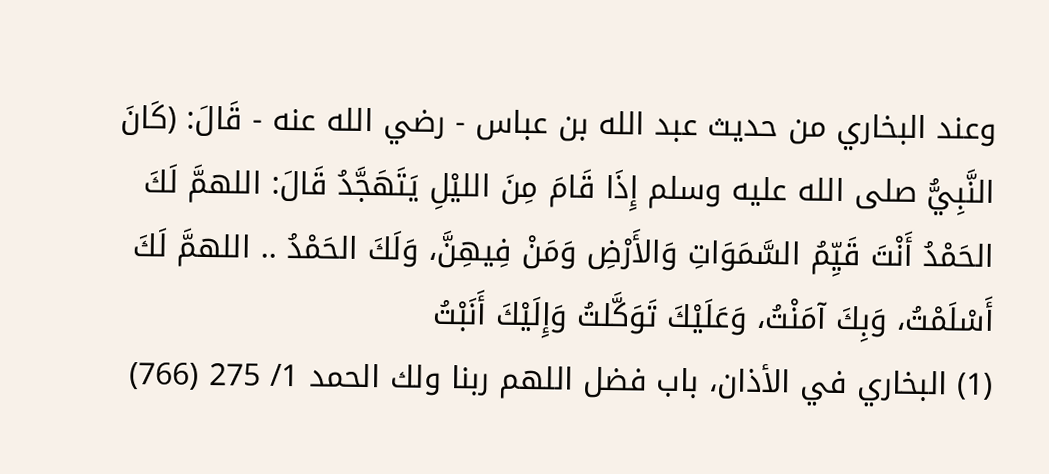وعند البخاري من حديث عبد الله بن عباس - رضي الله عنه - قَالَ: (كَانَ النَّبِيُّ صلى الله عليه وسلم إِذَا قَامَ مِنَ الليْلِ يَتَهَجَّدُ قَالَ: اللهمَّ لَكَ الحَمْدُ أَنْتَ قَيِّمُ السَّمَوَاتِ وَالأَرْضِ وَمَنْ فِيهِنَّ، وَلَكَ الحَمْدُ .. اللهمَّ لَكَ أَسْلَمْتُ، وَبِكَ آمَنْتُ، وَعَلَيْكَ تَوَكَّلتُ وَإِلَيْكَ أَنَبْتُ
(1) البخاري في الأذان، باب فضل اللهم ربنا ولك الحمد 1/ 275 (766)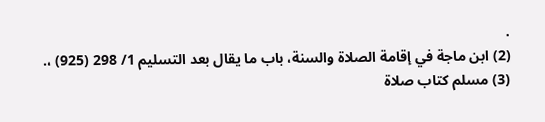.
(2) ابن ماجة في إقامة الصلاة والسنة، باب ما يقال بعد التسليم 1/ 298 (925) ،.
(3) مسلم كتاب صلاة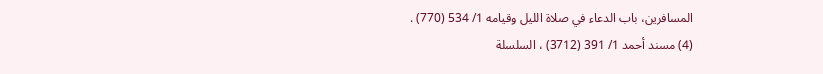المسافرين، باب الدعاء في صلاة الليل وقيامه 1/ 534 (770) .
(4) مسند أحمد 1/ 391 (3712) ، السلسلة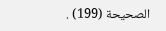الصحيحة (199) .